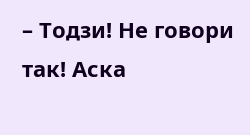– Тодзи! Не говори так! Аска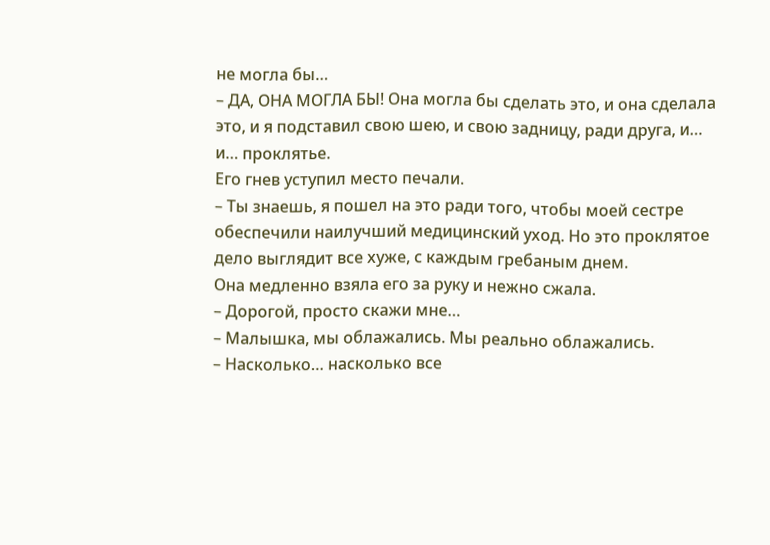не могла бы…
– ДА, ОНА МОГЛА БЫ! Она могла бы сделать это, и она сделала это, и я подставил свою шею, и свою задницу, ради друга, и… и… проклятье.
Его гнев уступил место печали.
– Ты знаешь, я пошел на это ради того, чтобы моей сестре обеспечили наилучший медицинский уход. Но это проклятое дело выглядит все хуже, с каждым гребаным днем.
Она медленно взяла его за руку и нежно сжала.
– Дорогой, просто скажи мне…
– Малышка, мы облажались. Мы реально облажались.
– Насколько… насколько все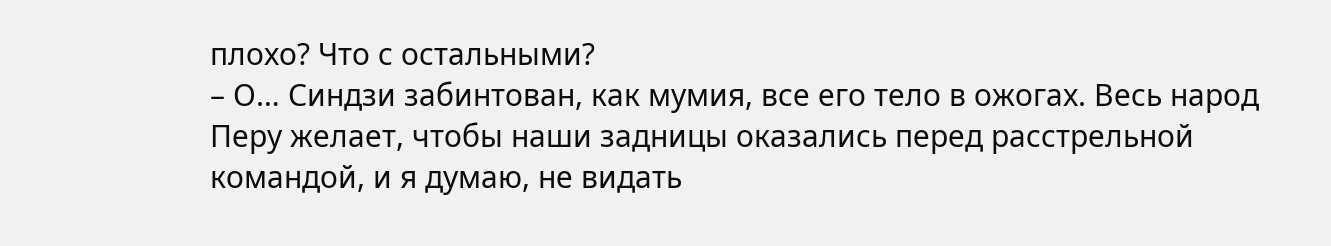плохо? Что с остальными?
– О… Синдзи забинтован, как мумия, все его тело в ожогах. Весь народ Перу желает, чтобы наши задницы оказались перед расстрельной командой, и я думаю, не видать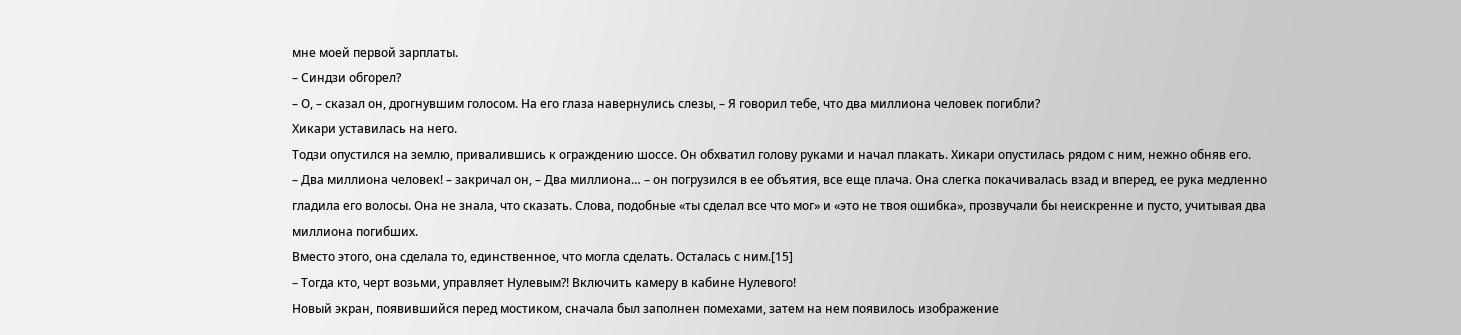мне моей первой зарплаты.
– Синдзи обгорел?
– О, – сказал он, дрогнувшим голосом. На его глаза навернулись слезы, – Я говорил тебе, что два миллиона человек погибли?
Хикари уставилась на него.
Тодзи опустился на землю, привалившись к ограждению шоссе. Он обхватил голову руками и начал плакать. Хикари опустилась рядом с ним, нежно обняв его.
– Два миллиона человек! – закричал он, – Два миллиона… – он погрузился в ее объятия, все еще плача. Она слегка покачивалась взад и вперед, ее рука медленно гладила его волосы. Она не знала, что сказать. Слова, подобные «ты сделал все что мог» и «это не твоя ошибка», прозвучали бы неискренне и пусто, учитывая два миллиона погибших.
Вместо этого, она сделала то, единственное, что могла сделать. Осталась с ним.[15]
– Тогда кто, черт возьми, управляет Нулевым?! Включить камеру в кабине Нулевого!
Новый экран, появившийся перед мостиком, сначала был заполнен помехами, затем на нем появилось изображение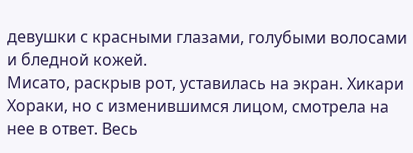девушки с красными глазами, голубыми волосами и бледной кожей.
Мисато, раскрыв рот, уставилась на экран. Хикари Хораки, но с изменившимся лицом, смотрела на нее в ответ. Весь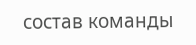состав команды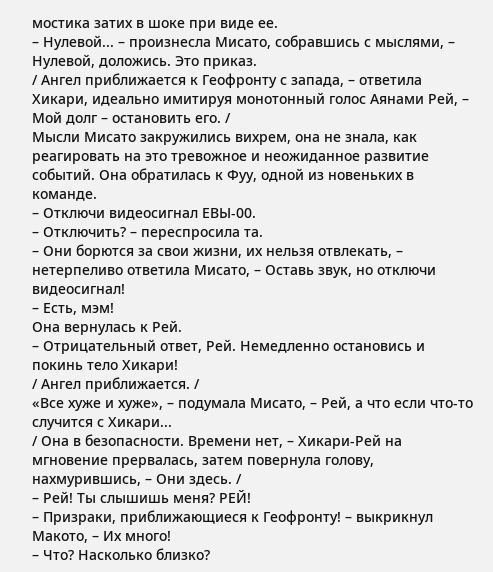мостика затих в шоке при виде ее.
– Нулевой... – произнесла Мисато, собравшись с мыслями, – Нулевой, доложись. Это приказ.
/ Ангел приближается к Геофронту с запада, – ответила Хикари, идеально имитируя монотонный голос Аянами Рей, – Мой долг – остановить его. /
Мысли Мисато закружились вихрем, она не знала, как реагировать на это тревожное и неожиданное развитие событий. Она обратилась к Фуу, одной из новеньких в команде.
– Отключи видеосигнал ЕВЫ-00.
– Отключить? – переспросила та.
– Они борются за свои жизни, их нельзя отвлекать, – нетерпеливо ответила Мисато, – Оставь звук, но отключи видеосигнал!
– Есть, мэм!
Она вернулась к Рей.
– Отрицательный ответ, Рей. Немедленно остановись и покинь тело Хикари!
/ Ангел приближается. /
«Все хуже и хуже», – подумала Мисато, – Рей, а что если что-то случится с Хикари...
/ Она в безопасности. Времени нет, – Хикари-Рей на мгновение прервалась, затем повернула голову, нахмурившись, – Они здесь. /
– Рей! Ты слышишь меня? РЕЙ!
– Призраки, приближающиеся к Геофронту! – выкрикнул Макото, – Их много!
– Что? Насколько близко?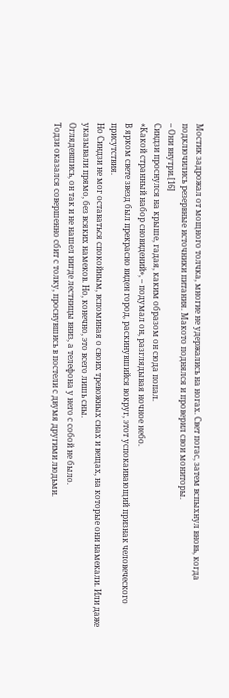Мостик задрожал от мощного толчка, многие не удержались на ногах. Свет погас, затем вспыхнул вновь, когда подключились резервные источники питания. Макото поднялся и проверил свои мониторы.
– Они внутри.[16]
Синдзи проснулся на крыше, гадая, каким образом он сюда попал.
«Какой странный набор сновидений», – подумал он, разглядывая ночное небо.
В ярком свете звезд был прекрасно виден город, раскинувшийся вокруг, этот успокаивающий признак человеческого присутствия.
Но Синдзи не мог оставаться спокойным, вспоминая о своих тревожных снах и вещах, на которые они намекали. Или даже указывали прямо, без всяких намеков. Но, конечно, это всего лишь сны.
Оглядевшись, он так и не нашел нигде лестницы вниз, а телефона у него с собой не было.
Тодзи оказался совершенно сбит с толку, проснувшись в постели с двумя другими людьми.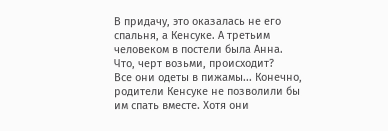В придачу, это оказалась не его спальня, а Кенсуке. А третьим человеком в постели была Анна.
Что, черт возьми, происходит?
Все они одеты в пижамы... Конечно, родители Кенсуке не позволили бы им спать вместе. Хотя они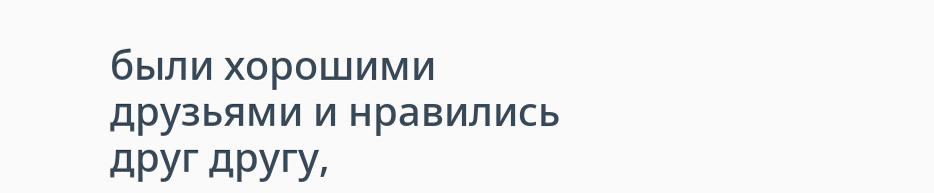были хорошими друзьями и нравились друг другу,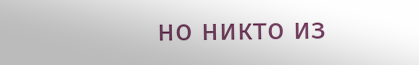но никто из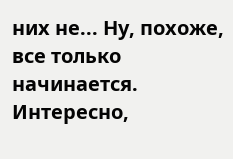них не... Ну, похоже, все только начинается.
Интересно,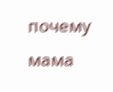почему мама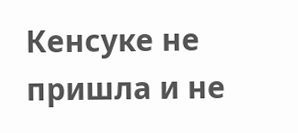Кенсуке не пришла и не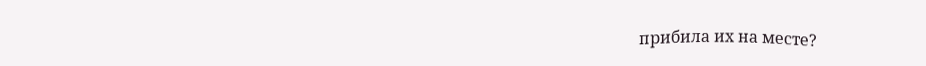прибила их на месте?